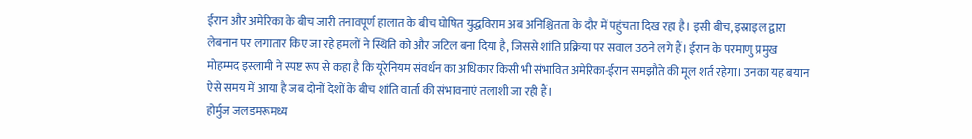ईरान और अमेरिका के बीच जारी तनावपूर्ण हालात के बीच घोषित युद्धविराम अब अनिश्चितता के दौर में पहुंचता दिख रहा है। इसी बीच, इस्राइल द्वारा लेबनान पर लगातार किए जा रहे हमलों ने स्थिति को और जटिल बना दिया है, जिससे शांति प्रक्रिया पर सवाल उठने लगे हैं। ईरान के परमाणु प्रमुख मोहम्मद इस्लामी ने स्पष्ट रूप से कहा है कि यूरेनियम संवर्धन का अधिकार किसी भी संभावित अमेरिका-ईरान समझौते की मूल शर्त रहेगा। उनका यह बयान ऐसे समय में आया है जब दोनों देशों के बीच शांति वार्ता की संभावनाएं तलाशी जा रही हैं।
होर्मुज जलडमरूमध्य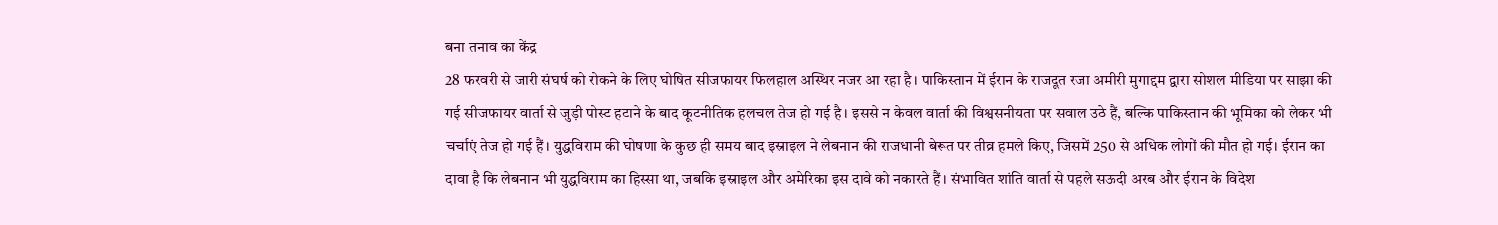बना तनाव का केंद्र
28 फरवरी से जारी संघर्ष को रोकने के लिए घोषित सीजफायर फिलहाल अस्थिर नजर आ रहा है। पाकिस्तान में ईरान के राजदूत रजा अमीरी मुगाद्दम द्वारा सोशल मीडिया पर साझा की गई सीजफायर वार्ता से जुड़ी पोस्ट हटाने के बाद कूटनीतिक हलचल तेज हो गई है। इससे न केवल वार्ता की विश्वसनीयता पर सवाल उठे हैं, बल्कि पाकिस्तान की भूमिका को लेकर भी चर्चाएं तेज हो गई हैं। युद्धविराम की घोषणा के कुछ ही समय बाद इस्राइल ने लेबनान की राजधानी बेरूत पर तीव्र हमले किए, जिसमें 250 से अधिक लोगों की मौत हो गई। ईरान का दावा है कि लेबनान भी युद्धविराम का हिस्सा था, जबकि इस्राइल और अमेरिका इस दावे को नकारते हैं। संभावित शांति वार्ता से पहले सऊदी अरब और ईरान के विदेश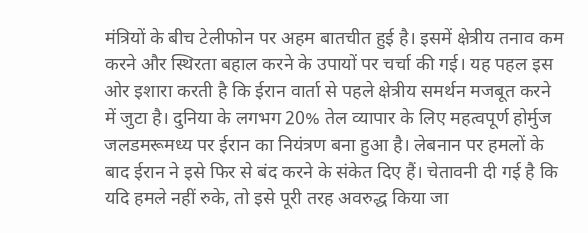मंत्रियों के बीच टेलीफोन पर अहम बातचीत हुई है। इसमें क्षेत्रीय तनाव कम करने और स्थिरता बहाल करने के उपायों पर चर्चा की गई। यह पहल इस ओर इशारा करती है कि ईरान वार्ता से पहले क्षेत्रीय समर्थन मजबूत करने में जुटा है। दुनिया के लगभग 20% तेल व्यापार के लिए महत्वपूर्ण होर्मुज जलडमरूमध्य पर ईरान का नियंत्रण बना हुआ है। लेबनान पर हमलों के बाद ईरान ने इसे फिर से बंद करने के संकेत दिए हैं। चेतावनी दी गई है कि यदि हमले नहीं रुके, तो इसे पूरी तरह अवरुद्ध किया जा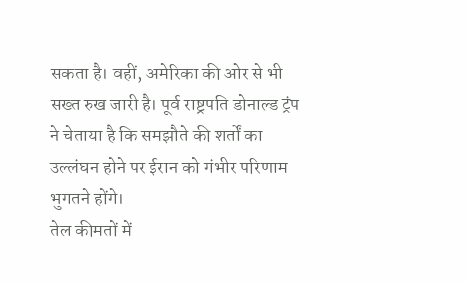सकता है। वहीं, अमेरिका की ओर से भी सख्त रुख जारी है। पूर्व राष्ट्रपति डोनाल्ड ट्रंप ने चेताया है कि समझौते की शर्तों का उल्लंघन होने पर ईरान को गंभीर परिणाम भुगतने होंगे।
तेल कीमतों में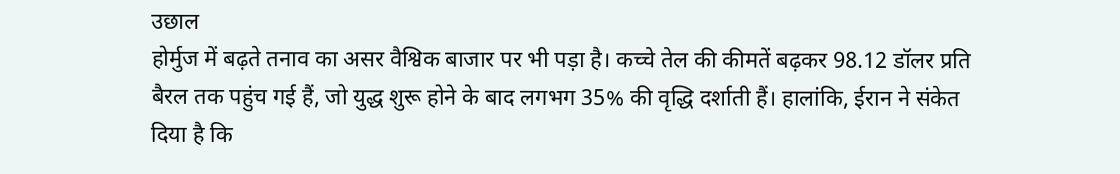उछाल
होर्मुज में बढ़ते तनाव का असर वैश्विक बाजार पर भी पड़ा है। कच्चे तेल की कीमतें बढ़कर 98.12 डॉलर प्रति बैरल तक पहुंच गई हैं, जो युद्ध शुरू होने के बाद लगभग 35% की वृद्धि दर्शाती हैं। हालांकि, ईरान ने संकेत दिया है कि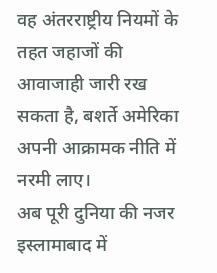वह अंतरराष्ट्रीय नियमों के तहत जहाजों की आवाजाही जारी रख सकता है, बशर्ते अमेरिका अपनी आक्रामक नीति में नरमी लाए।
अब पूरी दुनिया की नजर इस्लामाबाद में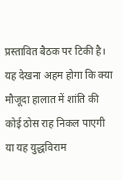प्रस्तावित बैठक पर टिकी है। यह देखना अहम होगा कि क्या मौजूदा हालात में शांति की कोई ठोस राह निकल पाएगी या यह युद्धविराम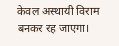केवल अस्थायी विराम बनकर रह जाएगा।